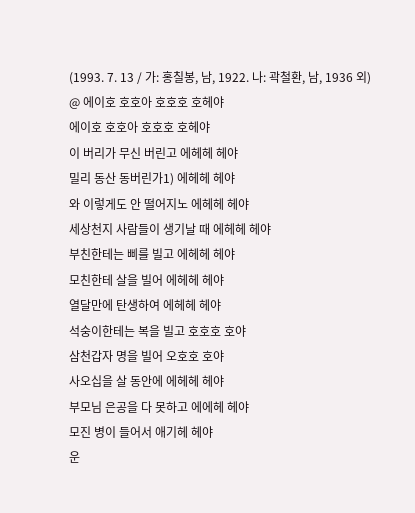(1993. 7. 13 / 가: 홍칠봉, 남, 1922. 나: 곽철환, 남, 1936 외)
@ 에이호 호호아 호호호 호헤야
에이호 호호아 호호호 호헤야
이 버리가 무신 버린고 에헤헤 헤야
밀리 동산 동버린가1) 에헤헤 헤야
와 이렇게도 안 떨어지노 에헤헤 헤야
세상천지 사람들이 생기날 때 에헤헤 헤야
부친한테는 삐를 빌고 에헤헤 헤야
모친한테 살을 빌어 에헤헤 헤야
열달만에 탄생하여 에헤헤 헤야
석숭이한테는 복을 빌고 호호호 호야
삼천갑자 명을 빌어 오호호 호야
사오십을 살 동안에 에헤헤 헤야
부모님 은공을 다 못하고 에에헤 헤야
모진 병이 들어서 애기헤 헤야
운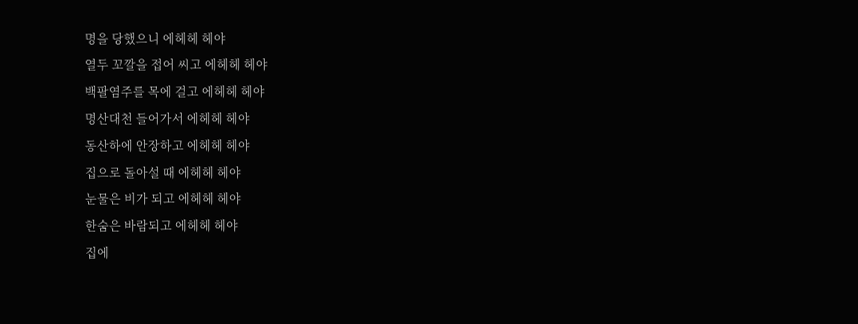명을 당했으니 에헤헤 헤야
열두 꼬깔을 접어 씨고 에헤헤 헤야
백팔염주를 목에 걸고 에헤헤 헤야
명산대천 들어가서 에헤헤 헤야
동산하에 안장하고 에헤헤 헤야
집으로 돌아설 때 에헤헤 헤야
눈물은 비가 되고 에헤헤 헤야
한숨은 바람되고 에헤헤 헤야
집에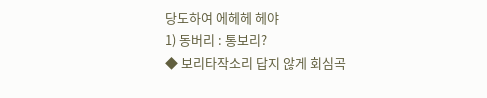당도하여 에헤헤 헤야
1) 동버리 : 통보리?
◆ 보리타작소리 답지 않게 회심곡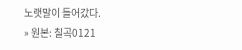노랫말이 들어갔다.
» 원본: 칠곡0121